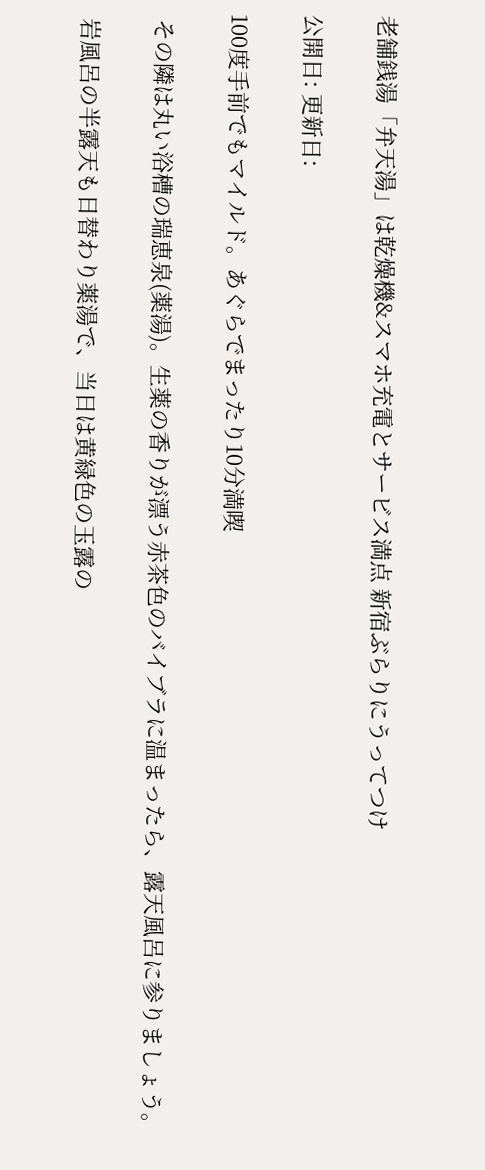老舗銭湯「弁天湯」は乾燥機&スマホ充電とサービス満点 新宿ぶらりにうってつけ

公開日: 更新日:

100度手前でもマイルド。あぐらでまったり10分満喫

 その隣は丸い浴槽の瑞恵泉(薬湯)。生薬の香りが漂う赤茶色のバイブラに温まったら、露天風呂に参りましょう。

 岩風呂の半露天も日替わり薬湯で、当日は黄緑色の玉露の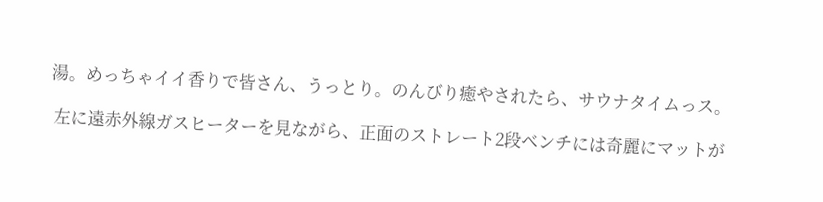湯。めっちゃイイ香りで皆さん、うっとり。のんびり癒やされたら、サウナタイムっス。

 左に遠赤外線ガスヒーターを見ながら、正面のストレート2段ベンチには奇麗にマットが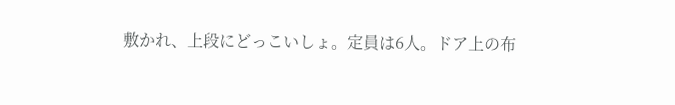敷かれ、上段にどっこいしょ。定員は6人。ドア上の布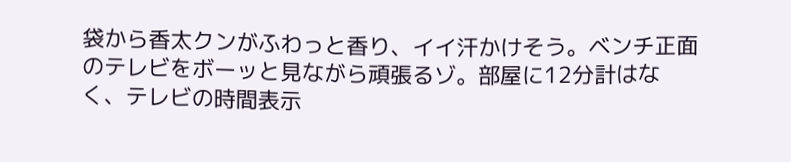袋から香太クンがふわっと香り、イイ汗かけそう。ベンチ正面のテレビをボーッと見ながら頑張るゾ。部屋に12分計はなく、テレビの時間表示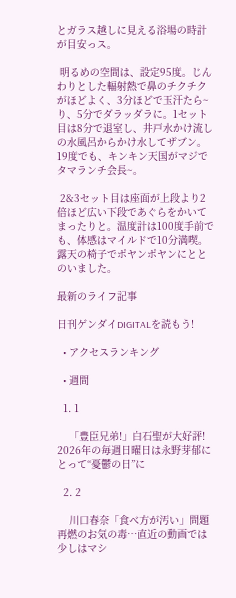とガラス越しに見える浴場の時計が目安っス。

 明るめの空間は、設定95度。じんわりとした輻射熱で鼻のチクチクがほどよく、3分ほどで玉汗たら~り、5分でダラッダラに。1セット目は8分で退室し、井戸水かけ流しの水風呂からかけ水してザブン。19度でも、キンキン天国がマジでタマランチ会長~。

 2&3セット目は座面が上段より2倍ほど広い下段であぐらをかいてまったりと。温度計は100度手前でも、体感はマイルドで10分満喫。露天の椅子でポヤンポヤンにととのいました。

最新のライフ記事

日刊ゲンダイDIGITALを読もう!

  • アクセスランキング

  • 週間

  1. 1

    「豊臣兄弟!」白石聖が大好評! 2026年の毎週日曜日は永野芽郁にとって“憂鬱の日”に

  2. 2

    川口春奈「食べ方が汚い」問題再燃のお気の毒…直近の動画では少しはマシ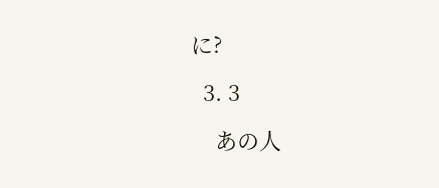に?

  3. 3

    あの人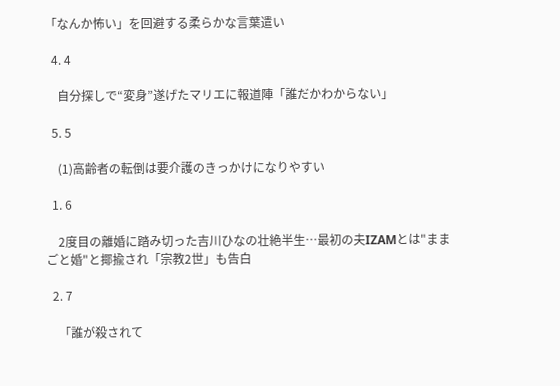「なんか怖い」を回避する柔らかな言葉遣い

  4. 4

    自分探しで“変身”遂げたマリエに報道陣「誰だかわからない」

  5. 5

    (1)高齢者の転倒は要介護のきっかけになりやすい

  1. 6

    2度目の離婚に踏み切った吉川ひなの壮絶半生…最初の夫IZAMとは"ままごと婚"と揶揄され「宗教2世」も告白

  2. 7

    「誰が殺されて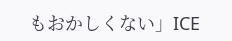もおかしくない」ICE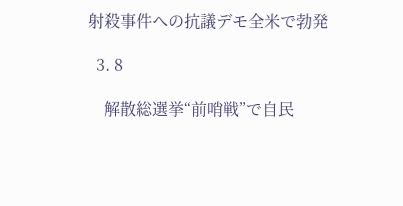射殺事件への抗議デモ全米で勃発

  3. 8

    解散総選挙“前哨戦”で自民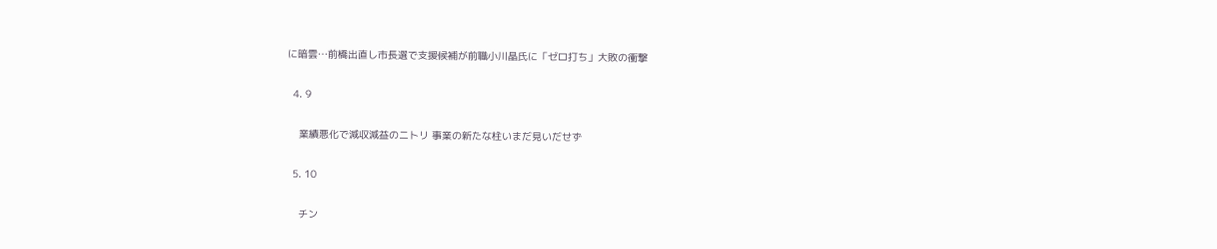に暗雲…前橋出直し市長選で支援候補が前職小川晶氏に「ゼロ打ち」大敗の衝撃

  4. 9

    業績悪化で減収減益のニトリ 事業の新たな柱いまだ見いだせず

  5. 10

    チン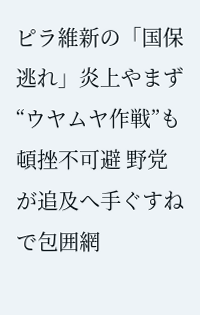ピラ維新の「国保逃れ」炎上やまず“ウヤムヤ作戦”も頓挫不可避 野党が追及へ手ぐすねで包囲網